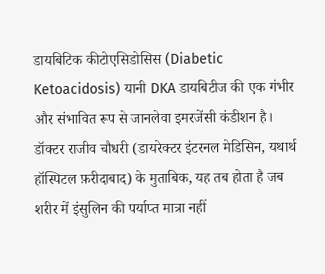डायबिटिक कीटोएसिडोसिस (Diabetic Ketoacidosis) यानी DKA डायबिटीज की एक गंभीर और संभावित रूप से जानलेवा इमरजेंसी कंडीशन है। डॉक्टर राजीव चौधरी (डायरेक्टर इंटरनल मेडिसिन, यथार्थ हॉस्पिटल फ़रीदाबाद) के मुताबिक, यह तब होता है जब शरीर में इंसुलिन की पर्याप्त मात्रा नहीं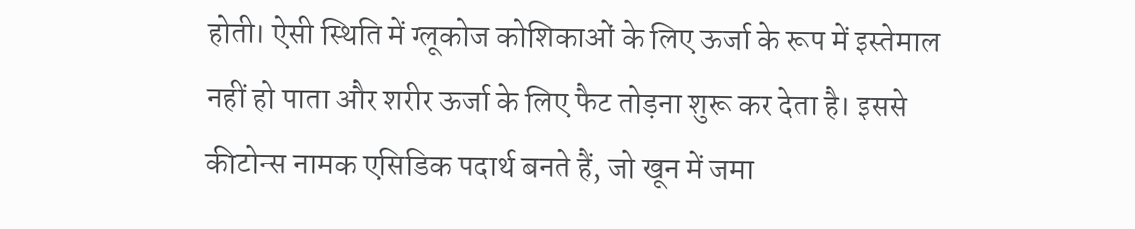होती। ऐसी स्थिति में ग्लूकोज कोशिकाओं के लिए ऊर्जा के रूप में इस्तेमाल नहीं हो पाता और शरीर ऊर्जा के लिए फैट तोड़ना शुरू कर देता है। इससे कीटोन्स नामक एसिडिक पदार्थ बनते हैं, जो खून में जमा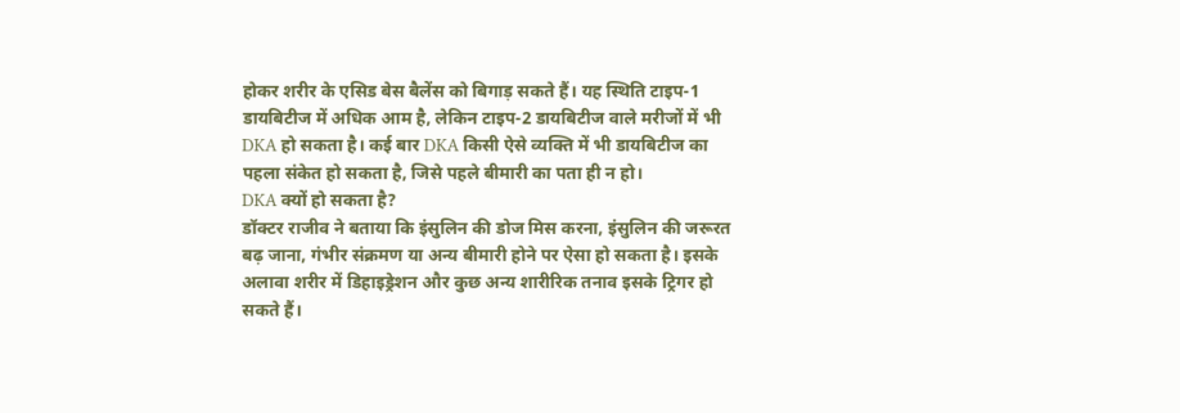होकर शरीर के एसिड बेस बैलेंस को बिगाड़ सकते हैं। यह स्थिति टाइप-1 डायबिटीज में अधिक आम है, लेकिन टाइप-2 डायबिटीज वाले मरीजों में भी DKA हो सकता है। कई बार DKA किसी ऐसे व्यक्ति में भी डायबिटीज का पहला संकेत हो सकता है, जिसे पहले बीमारी का पता ही न हो।
DKA क्यों हो सकता है?
डॉक्टर राजीव ने बताया कि इंसुलिन की डोज मिस करना, इंसुलिन की जरूरत बढ़ जाना, गंभीर संक्रमण या अन्य बीमारी होने पर ऐसा हो सकता है। इसके अलावा शरीर में डिहाइड्रेशन और कुछ अन्य शारीरिक तनाव इसके ट्रिगर हो सकते हैं।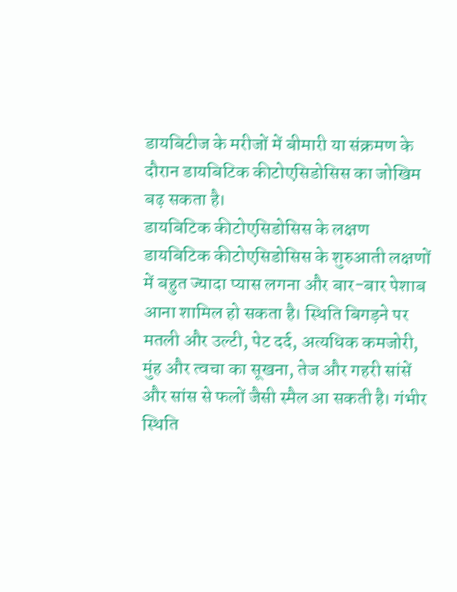डायबिटीज के मरीजों में बीमारी या संक्रमण के दौरान डायबिटिक कीटोएसिडोसिस का जोखिम बढ़ सकता है।
डायबिटिक कीटोएसिडोसिस के लक्षण
डायबिटिक कीटोएसिडोसिस के शुरुआती लक्षणों में बहुत ज्यादा प्यास लगना और बार-बार पेशाब आना शामिल हो सकता है। स्थिति बिगड़ने पर मतली और उल्टी, पेट दर्द, अत्यधिक कमजोरी, मुंह और त्वचा का सूखना, तेज और गहरी सांसें और सांस से फलों जैसी स्मैल आ सकती है। गंभीर स्थिति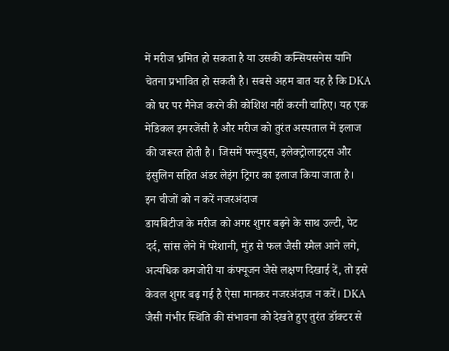में मरीज भ्रमित हो सकता है या उसकी कन्सियसनेस यानि चेतना प्रभावित हो सकती है। सबसे अहम बात यह है कि DKA को घर पर मैनेज करने की कोशिश नहीं करनी चाहिए। यह एक मेडिकल इमरजेंसी है और मरीज को तुरंत अस्पताल में इलाज की जरूरत होती है। जिसमें फ्ल्युड्स, इलेक्ट्रोलाइट्स और इंसुलिन सहित अंडर लेइंग ट्रिगर का इलाज किया जाता है।
इन चीजों को न करें नजरअंदाज
डायबिटीज के मरीज को अगर शुगर बढ़ने के साथ उल्टी, पेट दर्द, सांस लेने में परेशानी, मुंह से फल जैसी स्मैल आने लगे, अत्यधिक कमजोरी या कंफ्यूजन जैसे लक्षण दिखाई दें, तो इसे केवल शुगर बढ़ गई है ऐसा मानकर नजरअंदाज न करें। DKA जैसी गंभीर स्थिति की संभावना को देखते हुए तुरंत डॉक्टर से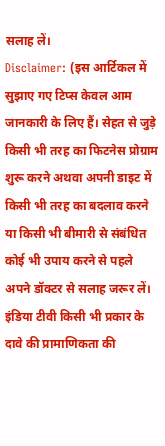सलाह लें।
Disclaimer: (इस आर्टिकल में सुझाए गए टिप्स केवल आम जानकारी के लिए हैं। सेहत से जुड़े किसी भी तरह का फिटनेस प्रोग्राम शुरू करने अथवा अपनी डाइट में किसी भी तरह का बदलाव करने या किसी भी बीमारी से संबंधित कोई भी उपाय करने से पहले अपने डॉक्टर से सलाह जरूर लें। इंडिया टीवी किसी भी प्रकार के दावे की प्रामाणिकता की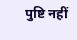पुष्टि नहीं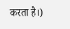करता है।)